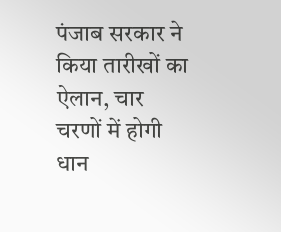पंजाब सरकार ने किया तारीखों का ऐलान, चार चरणों में होगी धान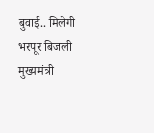बुवाई.. मिलेगी भरपूर बिजली
मुख्यमंत्री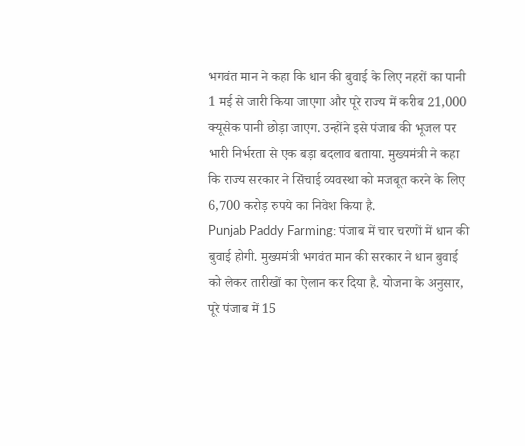भगवंत मान ने कहा कि धान की बुवाई के लिए नहरों का पानी 1 मई से जारी किया जाएगा और पूरे राज्य में करीब 21,000 क्यूसेक पानी छोड़ा जाएग. उन्होंने इसे पंजाब की भूजल पर भारी निर्भरता से एक बड़ा बदलाव बताया. मुख्यमंत्री ने कहा कि राज्य सरकार ने सिंचाई व्यवस्था को मजबूत करने के लिए 6,700 करोड़ रुपये का निवेश किया है.
Punjab Paddy Farming: पंजाब में चार चरणों में धान की बुवाई होगी. मुख्यमंत्री भगवंत मान की सरकार ने धान बुवाई को लेकर तारीखों का ऐलान कर दिया है. योजना के अनुसार, पूरे पंजाब में 15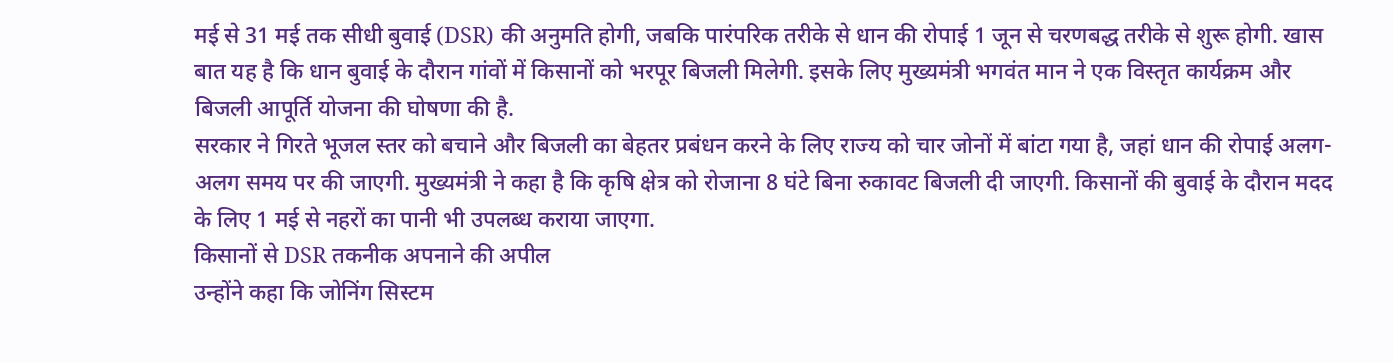मई से 31 मई तक सीधी बुवाई (DSR) की अनुमति होगी, जबकि पारंपरिक तरीके से धान की रोपाई 1 जून से चरणबद्ध तरीके से शुरू होगी. खास बात यह है कि धान बुवाई के दौरान गांवों में किसानों को भरपूर बिजली मिलेगी. इसके लिए मुख्यमंत्री भगवंत मान ने एक विस्तृत कार्यक्रम और बिजली आपूर्ति योजना की घोषणा की है.
सरकार ने गिरते भूजल स्तर को बचाने और बिजली का बेहतर प्रबंधन करने के लिए राज्य को चार जोनों में बांटा गया है, जहां धान की रोपाई अलग-अलग समय पर की जाएगी. मुख्यमंत्री ने कहा है कि कृषि क्षेत्र को रोजाना 8 घंटे बिना रुकावट बिजली दी जाएगी. किसानों की बुवाई के दौरान मदद के लिए 1 मई से नहरों का पानी भी उपलब्ध कराया जाएगा.
किसानों से DSR तकनीक अपनाने की अपील
उन्होंने कहा कि जोनिंग सिस्टम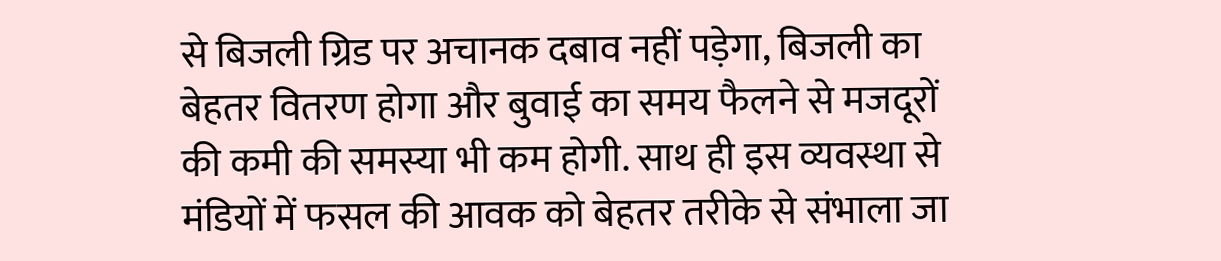से बिजली ग्रिड पर अचानक दबाव नहीं पड़ेगा, बिजली का बेहतर वितरण होगा और बुवाई का समय फैलने से मजदूरों की कमी की समस्या भी कम होगी. साथ ही इस व्यवस्था से मंडियों में फसल की आवक को बेहतर तरीके से संभाला जा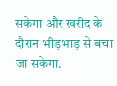सकेगा और खरीद के दौरान भीड़भाड़ से बचा जा सकेगा.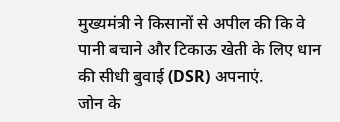मुख्यमंत्री ने किसानों से अपील की कि वे पानी बचाने और टिकाऊ खेती के लिए धान की सीधी बुवाई (DSR) अपनाएं.
जोन के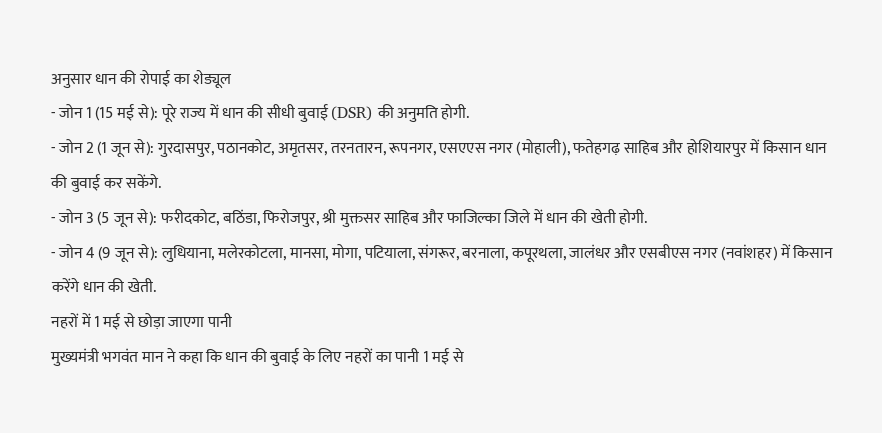अनुसार धान की रोपाई का शेड्यूल
- जोन 1 (15 मई से): पूरे राज्य में धान की सीधी बुवाई (DSR) की अनुमति होगी.
- जोन 2 (1 जून से): गुरदासपुर, पठानकोट, अमृतसर, तरनतारन, रूपनगर, एसएएस नगर (मोहाली), फतेहगढ़ साहिब और होशियारपुर में किसान धान की बुवाई कर सकेंगे.
- जोन 3 (5 जून से): फरीदकोट, बठिंडा, फिरोजपुर, श्री मुक्तसर साहिब और फाजिल्का जिले में धान की खेती होगी.
- जोन 4 (9 जून से): लुधियाना, मलेरकोटला, मानसा, मोगा, पटियाला, संगरूर, बरनाला, कपूरथला, जालंधर और एसबीएस नगर (नवांशहर) में किसान करेंगे धान की खेती.
नहरों में 1 मई से छोड़ा जाएगा पानी
मुख्यमंत्री भगवंत मान ने कहा कि धान की बुवाई के लिए नहरों का पानी 1 मई से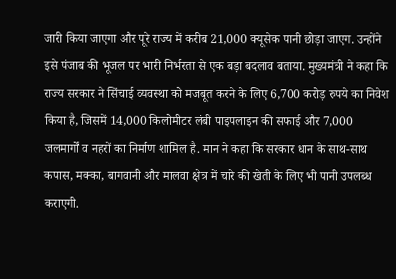जारी किया जाएगा और पूरे राज्य में करीब 21,000 क्यूसेक पानी छोड़ा जाएग. उन्होंने इसे पंजाब की भूजल पर भारी निर्भरता से एक बड़ा बदलाव बताया. मुख्यमंत्री ने कहा कि राज्य सरकार ने सिंचाई व्यवस्था को मजबूत करने के लिए 6,700 करोड़ रुपये का निवेश किया है, जिसमें 14,000 किलोमीटर लंबी पाइपलाइन की सफाई और 7,000 जलमार्गों व नहरों का निर्माण शामिल है. मान ने कहा कि सरकार धान के साथ-साथ कपास, मक्का, बागवानी और मालवा क्षेत्र में चारे की खेती के लिए भी पानी उपलब्ध कराएगी.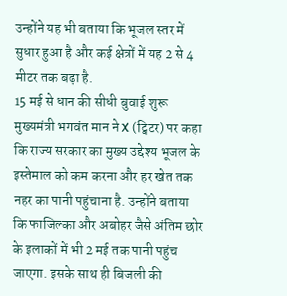उन्होंने यह भी बताया कि भूजल स्तर में सुधार हुआ है और कई क्षेत्रों में यह 2 से 4 मीटर तक बढ़ा है.
15 मई से धान की सीधी बुवाई शुरू
मुख्यमंत्री भगवंत मान ने X (ट्विटर) पर कहा कि राज्य सरकार का मुख्य उद्देश्य भूजल के इस्तेमाल को कम करना और हर खेत तक नहर का पानी पहुंचाना है. उन्होंने बताया कि फाजिल्का और अबोहर जैसे अंतिम छोर के इलाकों में भी 2 मई तक पानी पहुंच जाएगा. इसके साथ ही बिजली की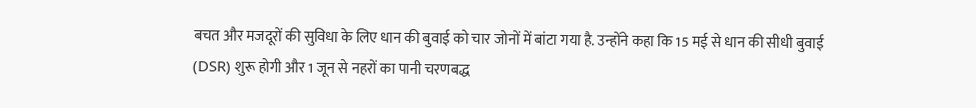बचत और मजदूरों की सुविधा के लिए धान की बुवाई को चार जोनों में बांटा गया है. उन्होंने कहा कि 15 मई से धान की सीधी बुवाई (DSR) शुरू होगी और 1 जून से नहरों का पानी चरणबद्ध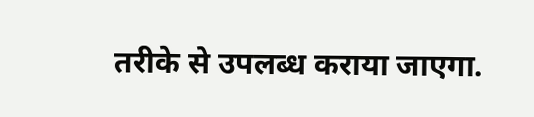तरीके से उपलब्ध कराया जाएगा.